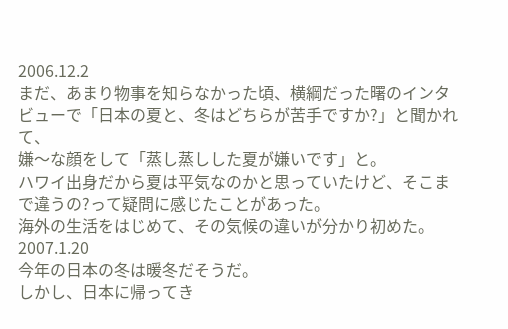2006.12.2
まだ、あまり物事を知らなかった頃、横綱だった曙のインタビューで「日本の夏と、冬はどちらが苦手ですか?」と聞かれて、
嫌〜な顔をして「蒸し蒸しした夏が嫌いです」と。
ハワイ出身だから夏は平気なのかと思っていたけど、そこまで違うの?って疑問に感じたことがあった。
海外の生活をはじめて、その気候の違いが分かり初めた。
2007.1.20
今年の日本の冬は暖冬だそうだ。
しかし、日本に帰ってき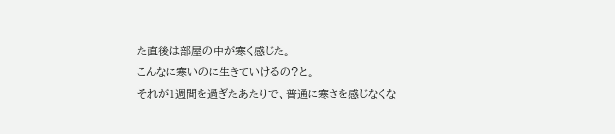た直後は部屋の中が寒く感じた。
こんなに寒いのに生きていけるの?と。
それが1週間を過ぎたあたりで、普通に寒さを感じなくな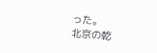った。
北京の乾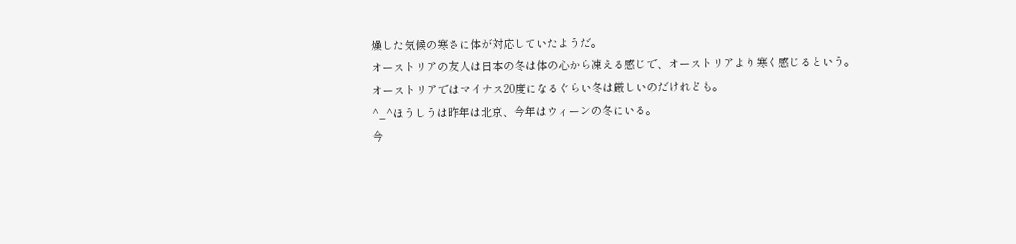燥した気候の寒さに体が対応していたようだ。
オーストリアの友人は日本の冬は体の心から凍える感じで、オーストリアより寒く感じるという。
オーストリアではマイナス20度になるぐらい冬は厳しいのだけれども。
^_^ほうしうは昨年は北京、今年はウィーンの冬にいる。
今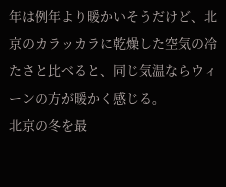年は例年より暖かいそうだけど、北京のカラッカラに乾燥した空気の冷たさと比べると、同じ気温ならウィーンの方が暖かく感じる。
北京の冬を最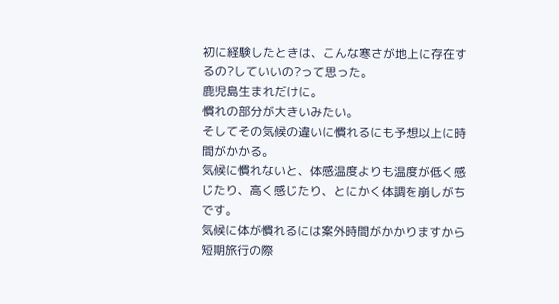初に経験したときは、こんな寒さが地上に存在するの?していいの?って思った。
鹿児島生まれだけに。
慣れの部分が大きいみたい。
そしてその気候の違いに慣れるにも予想以上に時間がかかる。
気候に慣れないと、体感温度よりも温度が低く感じたり、高く感じたり、とにかく体調を崩しがちです。
気候に体が慣れるには案外時間がかかりますから短期旅行の際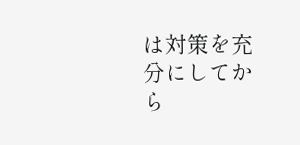は対策を充分にしてから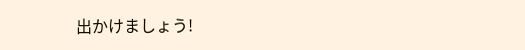出かけましょう!